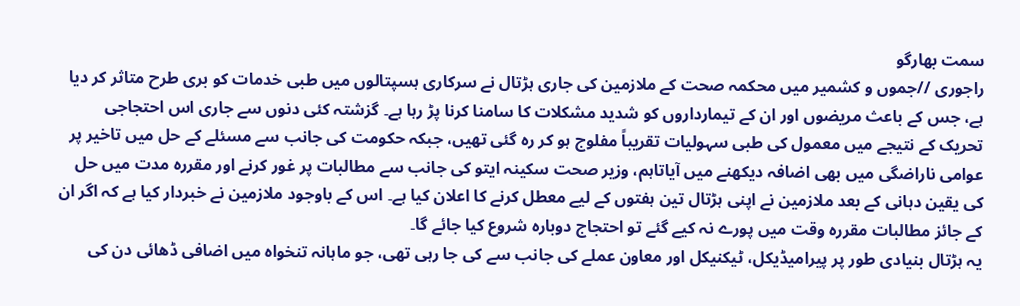سمت بھارگو
راجوری //جموں و کشمیر میں محکمہ صحت کے ملازمین کی جاری ہڑتال نے سرکاری ہسپتالوں میں طبی خدمات کو بری طرح متاثر کر دیا ہے، جس کے باعث مریضوں اور ان کے تیمارداروں کو شدید مشکلات کا سامنا کرنا پڑ رہا ہے۔ گزشتہ کئی دنوں سے جاری اس احتجاجی تحریک کے نتیجے میں معمول کی طبی سہولیات تقریباً مفلوج ہو کر رہ گئی تھیں، جبکہ حکومت کی جانب سے مسئلے کے حل میں تاخیر پر عوامی ناراضگی میں بھی اضافہ دیکھنے میں آیاتاہم، وزیر صحت سکینہ ایتو کی جانب سے مطالبات پر غور کرنے اور مقررہ مدت میں حل کی یقین دہانی کے بعد ملازمین نے اپنی ہڑتال تین ہفتوں کے لیے معطل کرنے کا اعلان کیا ہے۔ اس کے باوجود ملازمین نے خبردار کیا ہے کہ اگر ان کے جائز مطالبات مقررہ وقت میں پورے نہ کیے گئے تو احتجاج دوبارہ شروع کیا جائے گا۔
یہ ہڑتال بنیادی طور پر پیرامیڈیکل، ٹیکنیکل اور معاون عملے کی جانب سے کی جا رہی تھی، جو ماہانہ تنخواہ میں اضافی ڈھائی دن کی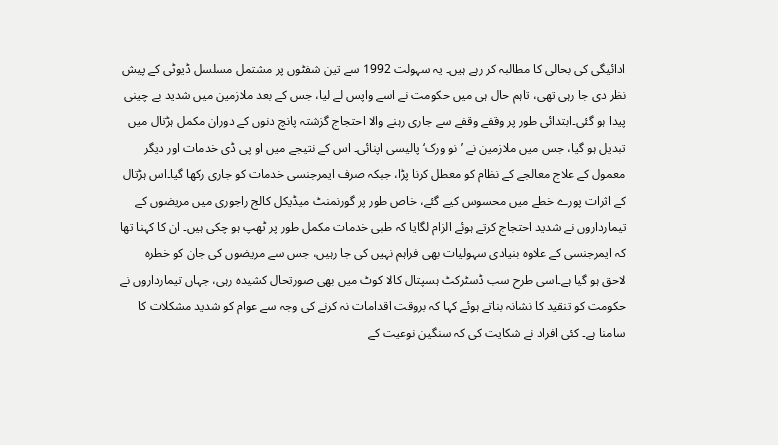ادائیگی کی بحالی کا مطالبہ کر رہے ہیں۔ یہ سہولت 1992 سے تین شفٹوں پر مشتمل مسلسل ڈیوٹی کے پیش نظر دی جا رہی تھی، تاہم حال ہی میں حکومت نے اسے واپس لے لیا، جس کے بعد ملازمین میں شدید بے چینی پیدا ہو گئی۔ابتدائی طور پر وقفے وقفے سے جاری رہنے والا احتجاج گزشتہ پانچ دنوں کے دوران مکمل ہڑتال میں تبدیل ہو گیا، جس میں ملازمین نے ’نو ورک‘ پالیسی اپنائی۔ اس کے نتیجے میں او پی ڈی خدمات اور دیگر معمول کے علاج معالجے کے نظام کو معطل کرنا پڑا، جبکہ صرف ایمرجنسی خدمات کو جاری رکھا گیا۔اس ہڑتال کے اثرات پورے خطے میں محسوس کیے گئے، خاص طور پر گورنمنٹ میڈیکل کالج راجوری میں مریضوں کے تیمارداروں نے شدید احتجاج کرتے ہوئے الزام لگایا کہ طبی خدمات مکمل طور پر ٹھپ ہو چکی ہیں۔ ان کا کہنا تھا کہ ایمرجنسی کے علاوہ بنیادی سہولیات بھی فراہم نہیں کی جا رہیں، جس سے مریضوں کی جان کو خطرہ لاحق ہو گیا ہے۔اسی طرح سب ڈسٹرکٹ ہسپتال کالا کوٹ میں بھی صورتحال کشیدہ رہی، جہاں تیمارداروں نے حکومت کو تنقید کا نشانہ بناتے ہوئے کہا کہ بروقت اقدامات نہ کرنے کی وجہ سے عوام کو شدید مشکلات کا سامنا ہے۔ کئی افراد نے شکایت کی کہ سنگین نوعیت کے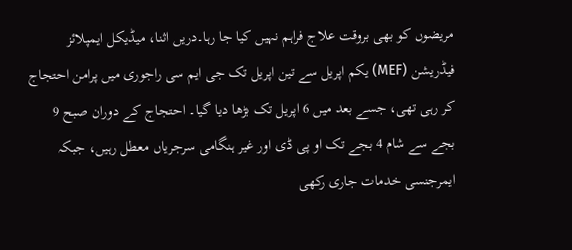مریضوں کو بھی بروقت علاج فراہم نہیں کیا جا رہا۔دریں اثنا، میڈیکل ایمپلائز فیڈریشن (MEF) یکم اپریل سے تین اپریل تک جی ایم سی راجوری میں پرامن احتجاج کر رہی تھی، جسے بعد میں 6 اپریل تک بڑھا دیا گیا۔ احتجاج کے دوران صبح 9 بجے سے شام 4 بجے تک او پی ڈی اور غیر ہنگامی سرجریاں معطل رہیں، جبکہ ایمرجنسی خدمات جاری رکھی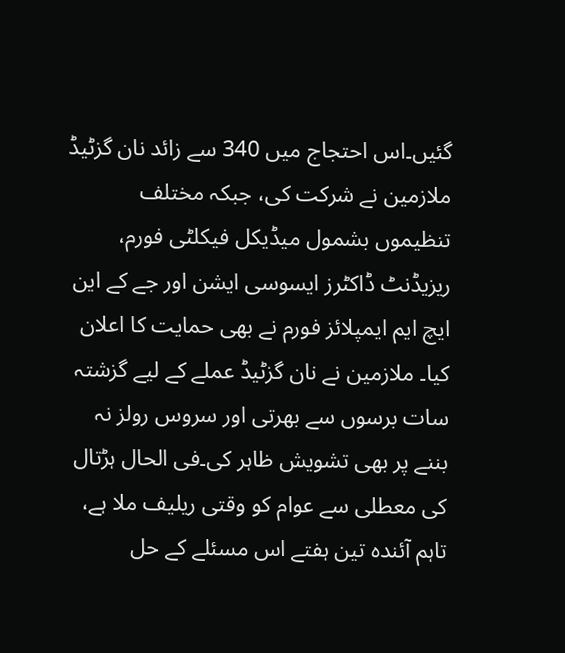گئیں۔اس احتجاج میں 340 سے زائد نان گزٹیڈ ملازمین نے شرکت کی، جبکہ مختلف تنظیموں بشمول میڈیکل فیکلٹی فورم، ریزیڈنٹ ڈاکٹرز ایسوسی ایشن اور جے کے این ایچ ایم ایمپلائز فورم نے بھی حمایت کا اعلان کیا۔ ملازمین نے نان گزٹیڈ عملے کے لیے گزشتہ سات برسوں سے بھرتی اور سروس رولز نہ بننے پر بھی تشویش ظاہر کی۔فی الحال ہڑتال کی معطلی سے عوام کو وقتی ریلیف ملا ہے، تاہم آئندہ تین ہفتے اس مسئلے کے حل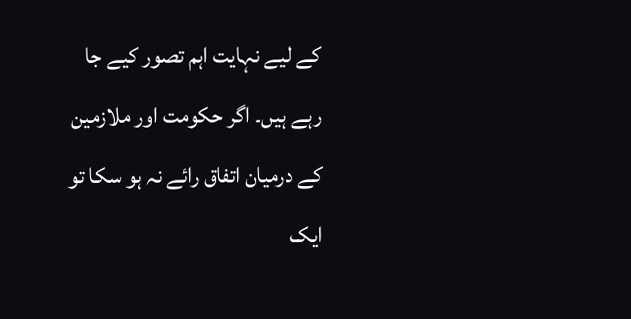کے لیے نہایت اہم تصور کیے جا رہے ہیں۔ اگر حکومت اور ملازمین کے درمیان اتفاق رائے نہ ہو سکا تو ایک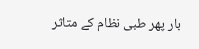بار پھر طبی نظام کے متاثر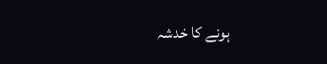ہونے کا خدشہ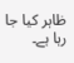ظاہر کیا جا رہا ہے۔